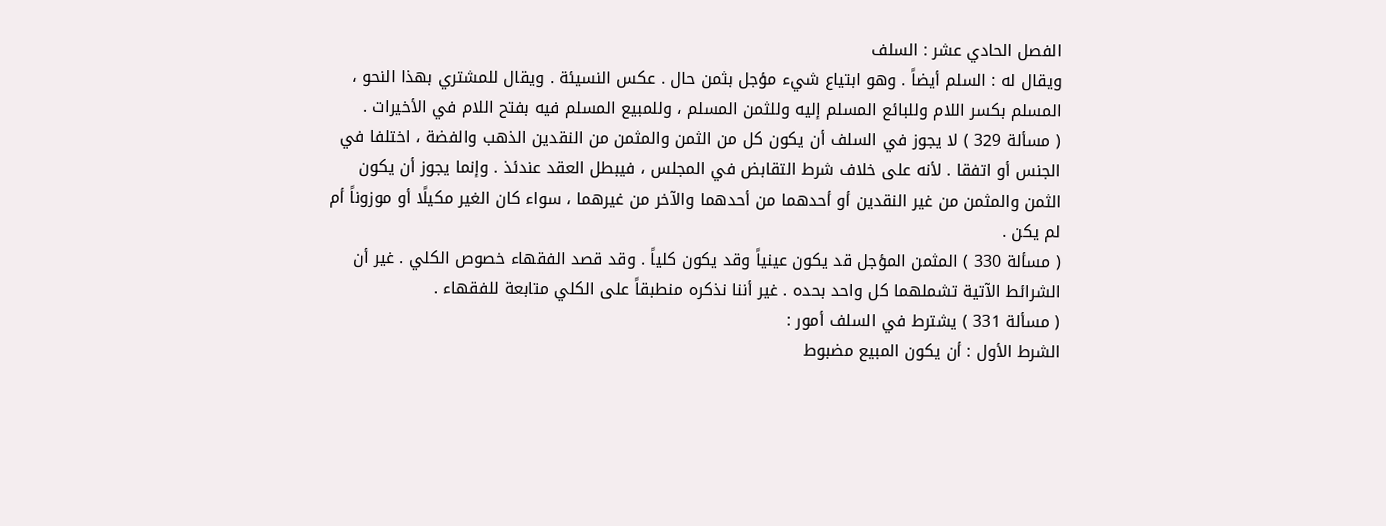الفصل الحادي عشر : السلف
ويقال له : السلم أيضاً . وهو ابتياع شيء مؤجل بثمن حال . عكس النسيئة . ويقال للمشتري بهذا النحو ، المسلم بكسر اللام وللبائع المسلم إليه وللثمن المسلم ، وللمبيع المسلم فيه بفتح اللام في الأخيرات .
( مسألة 329 ) لا يجوز في السلف أن يكون كل من الثمن والمثمن من النقدين الذهب والفضة ، اختلفا في الجنس أو اتفقا . لأنه على خلاف شرط التقابض في المجلس ، فيبطل العقد عندئذ . وإنما يجوز أن يكون الثمن والمثمن من غير النقدين أو أحدهما من أحدهما والآخر من غيرهما ، سواء كان الغير مكيلًا أو موزوناً أم لم يكن .
( مسألة 330 ) المثمن المؤجل قد يكون عينياً وقد يكون كلياً . وقد قصد الفقهاء خصوص الكلي . غير أن الشرائط الآتية تشملهما كل واحد بحده . غير أننا نذكره منطبقاً على الكلي متابعة للفقهاء .
( مسألة 331 ) يشترط في السلف أمور :
الشرط الأول : أن يكون المبيع مضبوط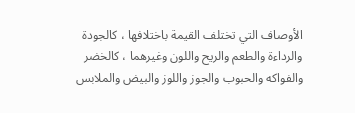الأوصاف التي تختلف القيمة باختلافها ، كالجودة والرداءة والطعم والريح واللون وغيرهما ، كالخضر والفواكه والحبوب والجوز واللوز والبيض والملابس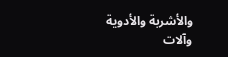والأشربة والأدوية وآلات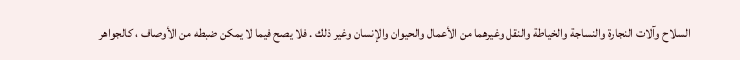السلاح وآلات النجارة والنساجة والخياطة والنقل وغيرهما من الأعمال والحيوان والإنسان وغير ذلك . فلا يصح فيما لا يمكن ضبطه من الأوصاف ، كالجواهر